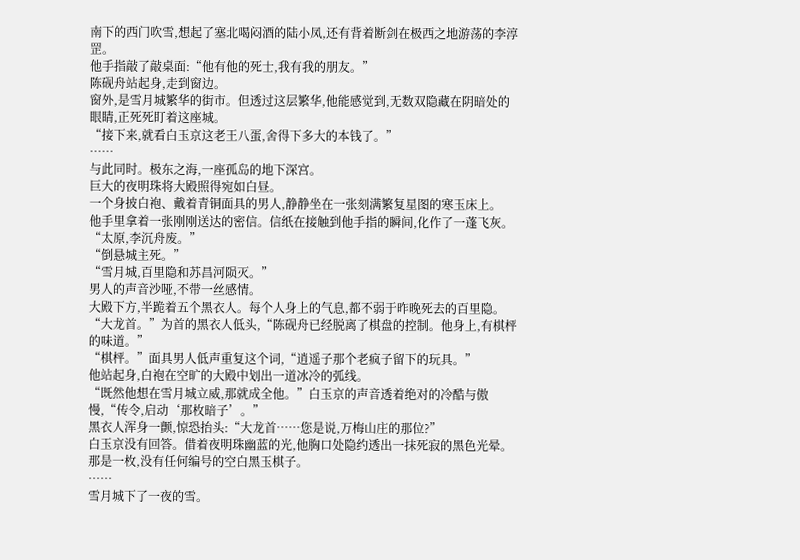南下的西门吹雪,想起了塞北喝闷酒的陆小凤,还有背着断剑在极西之地游荡的李淳罡。
他手指敲了敲桌面:“他有他的死士,我有我的朋友。”
陈砚舟站起身,走到窗边。
窗外,是雪月城繁华的街市。但透过这层繁华,他能感觉到,无数双隐藏在阴暗处的眼睛,正死死盯着这座城。
“接下来,就看白玉京这老王八蛋,舍得下多大的本钱了。”
……
与此同时。极东之海,一座孤岛的地下深宫。
巨大的夜明珠将大殿照得宛如白昼。
一个身披白袍、戴着青铜面具的男人,静静坐在一张刻满繁复星图的寒玉床上。
他手里拿着一张刚刚送达的密信。信纸在接触到他手指的瞬间,化作了一蓬飞灰。
“太原,李沉舟废。”
“倒悬城主死。”
“雪月城,百里隐和苏昌河陨灭。”
男人的声音沙哑,不带一丝感情。
大殿下方,半跪着五个黑衣人。每个人身上的气息,都不弱于昨晚死去的百里隐。
“大龙首。”为首的黑衣人低头,“陈砚舟已经脱离了棋盘的控制。他身上,有棋枰的味道。”
“棋枰。”面具男人低声重复这个词,“逍遥子那个老疯子留下的玩具。”
他站起身,白袍在空旷的大殿中划出一道冰冷的弧线。
“既然他想在雪月城立威,那就成全他。”白玉京的声音透着绝对的冷酷与傲慢,“传令,启动‘那枚暗子’。”
黑衣人浑身一颤,惊恐抬头:“大龙首……您是说,万梅山庄的那位?”
白玉京没有回答。借着夜明珠幽蓝的光,他胸口处隐约透出一抹死寂的黑色光晕。
那是一枚,没有任何编号的空白黑玉棋子。
……
雪月城下了一夜的雪。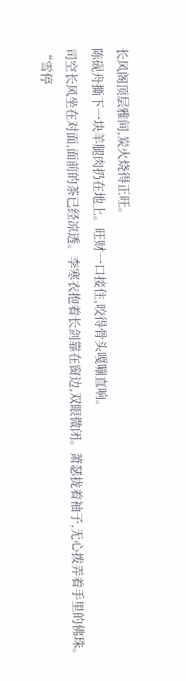长风阁顶层雅间,炭火烧得正旺。
陈砚舟撕下一块羊腿肉扔在地上。旺财一口接住,咬得骨头嘎嘣直响。
司空长风坐在对面,面前的茶已经凉透。李寒衣抱着长剑靠在窗边,双眼微闭。萧瑟拢着袖子,无心拨弄着手里的佛珠。
“雪停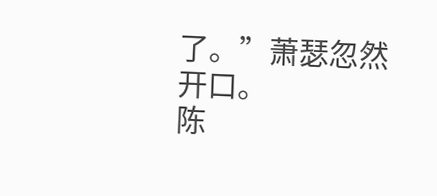了。”萧瑟忽然开口。
陈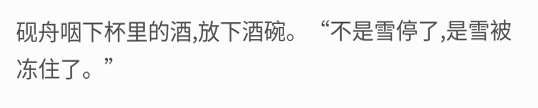砚舟咽下杯里的酒,放下酒碗。“不是雪停了,是雪被冻住了。”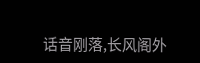话音刚落,长风阁外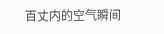百丈内的空气瞬间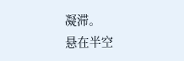凝滞。
悬在半空